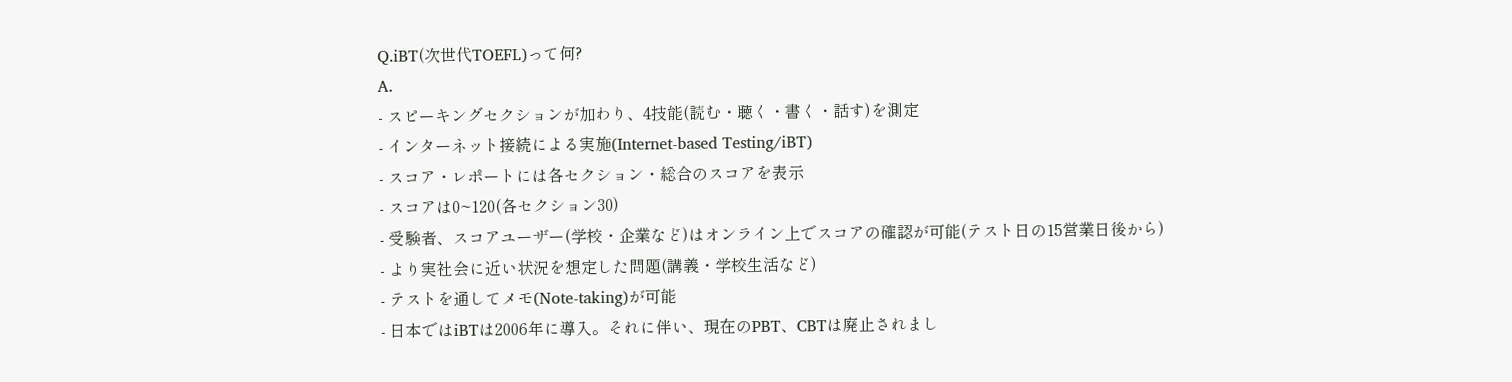Q.iBT(次世代TOEFL)って何?
A.
- スピーキングセクションが加わり、4技能(読む・聴く・書く・話す)を測定
- インターネット接続による実施(Internet-based Testing/iBT)
- スコア・レポートには各セクション・総合のスコアを表示
- スコアは0~120(各セクション30)
- 受験者、スコアユーザー(学校・企業など)はオンライン上でスコアの確認が可能(テスト日の15営業日後から)
- より実社会に近い状況を想定した問題(講義・学校生活など)
- テストを通してメモ(Note-taking)が可能
- 日本ではiBTは2006年に導入。それに伴い、現在のPBT、CBTは廃止されまし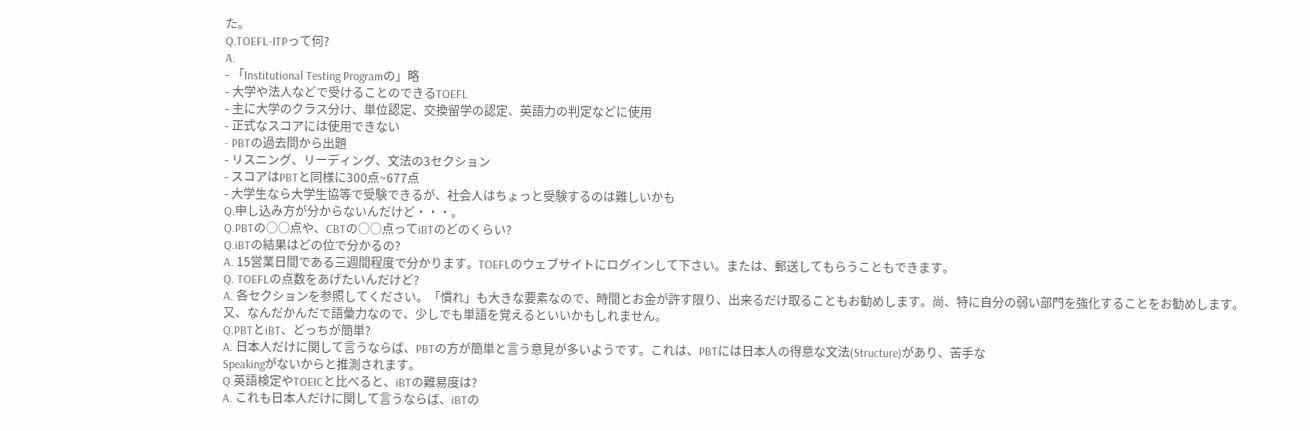た。
Q.TOEFL-ITPって何?
A.
- 「Institutional Testing Programの」略
- 大学や法人などで受けることのできるTOEFL
- 主に大学のクラス分け、単位認定、交換留学の認定、英語力の判定などに使用
- 正式なスコアには使用できない
- PBTの過去問から出題
- リスニング、リーディング、文法の3セクション
- スコアはPBTと同様に300点~677点
- 大学生なら大学生協等で受験できるが、社会人はちょっと受験するのは難しいかも
Q.申し込み方が分からないんだけど・・・。
Q.PBTの○○点や、CBTの○○点ってiBTのどのくらい?
Q.iBTの結果はどの位で分かるの?
A. 15営業日間である三週間程度で分かります。TOEFLのウェブサイトにログインして下さい。または、郵送してもらうこともできます。
Q. TOEFLの点数をあげたいんだけど?
A. 各セクションを参照してください。「慣れ」も大きな要素なので、時間とお金が許す限り、出来るだけ取ることもお勧めします。尚、特に自分の弱い部門を強化することをお勧めします。又、なんだかんだで語彙力なので、少しでも単語を覚えるといいかもしれません。
Q.PBTとiBT、どっちが簡単?
A. 日本人だけに関して言うならば、PBTの方が簡単と言う意見が多いようです。これは、PBTには日本人の得意な文法(Structure)があり、苦手な
Speakingがないからと推測されます。
Q.英語検定やTOEICと比べると、iBTの難易度は?
A. これも日本人だけに関して言うならば、iBTの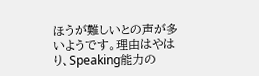ほうが難しいとの声が多いようです。理由はやはり、Speaking能力の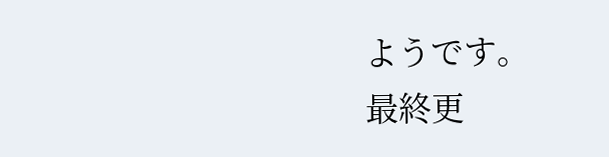ようです。
最終更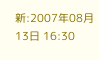新:2007年08月13日 16:30